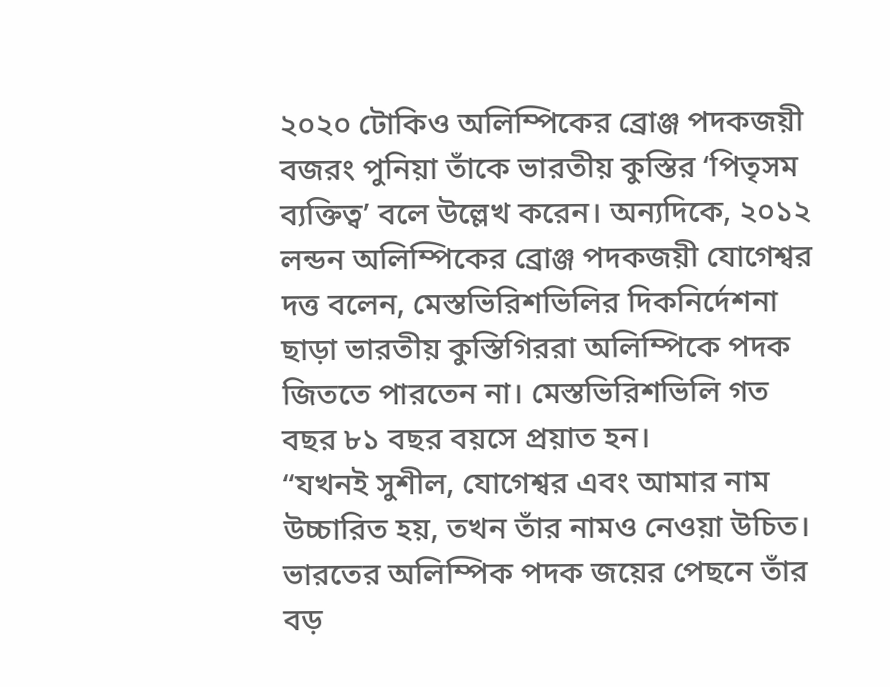২০২০ টোকিও অলিম্পিকের ব্রোঞ্জ পদকজয়ী বজরং পুনিয়া তাঁকে ভারতীয় কুস্তির ‘পিতৃসম ব্যক্তিত্ব’ বলে উল্লেখ করেন। অন্যদিকে, ২০১২ লন্ডন অলিম্পিকের ব্রোঞ্জ পদকজয়ী যোগেশ্বর দত্ত বলেন, মেস্তভিরিশভিলির দিকনির্দেশনা ছাড়া ভারতীয় কুস্তিগিররা অলিম্পিকে পদক জিততে পারতেন না। মেস্তভিরিশভিলি গত বছর ৮১ বছর বয়সে প্রয়াত হন।
“যখনই সুশীল, যোগেশ্বর এবং আমার নাম উচ্চারিত হয়, তখন তাঁর নামও নেওয়া উচিত। ভারতের অলিম্পিক পদক জয়ের পেছনে তাঁর বড়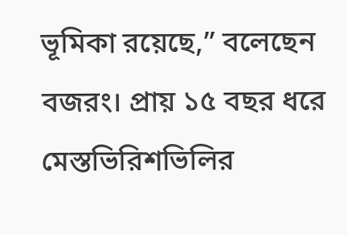ভূমিকা রয়েছে,” বলেছেন বজরং। প্রায় ১৫ বছর ধরে মেস্তভিরিশভিলির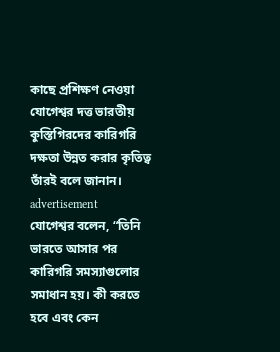কাছে প্রশিক্ষণ নেওয়া যোগেশ্বর দত্ত ভারতীয় কুস্তিগিরদের কারিগরি দক্ষতা উন্নত করার কৃতিত্ব তাঁরই বলে জানান।
advertisement
যোগেশ্বর বলেন, “তিনি ভারতে আসার পর কারিগরি সমস্যাগুলোর সমাধান হয়। কী করতে হবে এবং কেন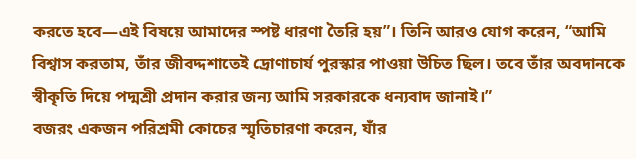করতে হবে—এই বিষয়ে আমাদের স্পষ্ট ধারণা তৈরি হয়”। তিনি আরও যোগ করেন, “আমি বিশ্বাস করতাম, তাঁর জীবদ্দশাতেই দ্রোণাচার্য পুরস্কার পাওয়া উচিত ছিল। তবে তাঁর অবদানকে স্বীকৃতি দিয়ে পদ্মশ্রী প্রদান করার জন্য আমি সরকারকে ধন্যবাদ জানাই।”
বজরং একজন পরিশ্রমী কোচের স্মৃতিচারণা করেন, যাঁর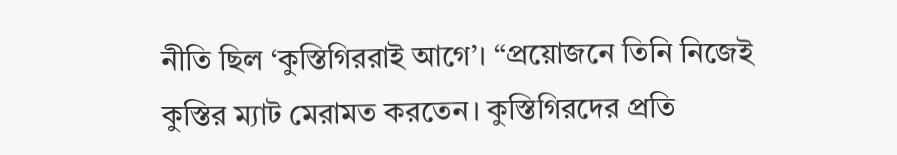নীতি ছিল ‘কুস্তিগিররাই আগে’। “প্রয়োজনে তিনি নিজেই কুস্তির ম্যাট মেরামত করতেন। কুস্তিগিরদের প্রতি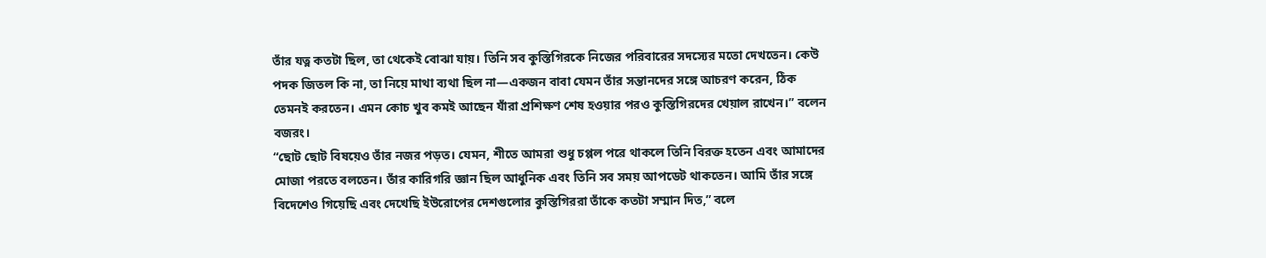তাঁর যত্ন কতটা ছিল, তা থেকেই বোঝা যায়। তিনি সব কুস্তিগিরকে নিজের পরিবারের সদস্যের মতো দেখতেন। কেউ পদক জিতল কি না, তা নিয়ে মাথা ব্যথা ছিল না—একজন বাবা যেমন তাঁর সন্তানদের সঙ্গে আচরণ করেন, ঠিক তেমনই করতেন। এমন কোচ খুব কমই আছেন যাঁরা প্রশিক্ষণ শেষ হওয়ার পরও কুস্তিগিরদের খেয়াল রাখেন।” বলেন বজরং।
“ছোট ছোট বিষয়েও তাঁর নজর পড়ত। যেমন, শীতে আমরা শুধু চপ্পল পরে থাকলে তিনি বিরক্ত হতেন এবং আমাদের মোজা পরতে বলতেন। তাঁর কারিগরি জ্ঞান ছিল আধুনিক এবং তিনি সব সময় আপডেট থাকতেন। আমি তাঁর সঙ্গে বিদেশেও গিয়েছি এবং দেখেছি ইউরোপের দেশগুলোর কুস্তিগিররা তাঁকে কতটা সম্মান দিত,” বলে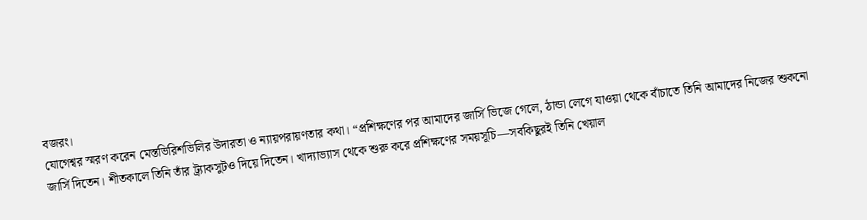বজরং।
যোগেশ্বর স্মরণ করেন মেস্তভিরিশভিলির উদারতা ও ন্যায়পরায়ণতার কথা। “প্রশিক্ষণের পর আমাদের জার্সি ভিজে গেলে, ঠান্ডা লেগে যাওয়া থেকে বাঁচাতে তিনি আমাদের নিজের শুকনো জার্সি দিতেন। শীতকালে তিনি তাঁর ট্র্যাকসুটও দিয়ে দিতেন। খাদ্যাভ্যাস থেকে শুরু করে প্রশিক্ষণের সময়সূচি—সবকিছুরই তিনি খেয়াল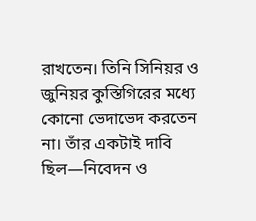রাখতেন। তিনি সিনিয়র ও জুনিয়র কুস্তিগিরের মধ্যে কোনো ভেদাভেদ করতেন না। তাঁর একটাই দাবি ছিল—নিবেদন ও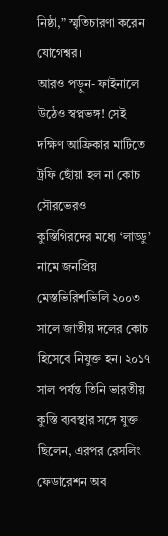নিষ্ঠা,” স্মৃতিচারণা করেন যোগেশ্বর।
আরও পড়ুন- ফাইনালে উঠেও স্বপ্নভঙ্গ! সেই দক্ষিণ আফ্রিকার মাটিতে ট্রফি ছোঁয়া হল না কোচ সৌরভেরও
কুস্তিগিরদের মধ্যে ‘লাড্ডু’ নামে জনপ্রিয় মেস্তভিরিশভিলি ২০০৩ সালে জাতীয় দলের কোচ হিসেবে নিযুক্ত হন। ২০১৭ সাল পর্যন্ত তিনি ভারতীয় কুস্তি ব্যবস্থার সঙ্গে যুক্ত ছিলেন, এরপর রেসলিং ফেডারেশন অব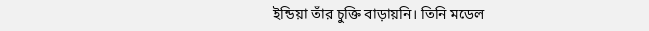ইন্ডিয়া তাঁর চুক্তি বাড়ায়নি। তিনি মডেল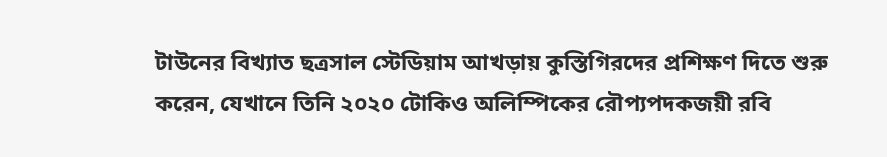টাউনের বিখ্যাত ছত্রসাল স্টেডিয়াম আখড়ায় কুস্তিগিরদের প্রশিক্ষণ দিতে শুরু করেন, যেখানে তিনি ২০২০ টোকিও অলিম্পিকের রৌপ্যপদকজয়ী রবি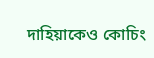দাহিয়াকেও কোচিং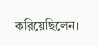করিয়েছিলেন।